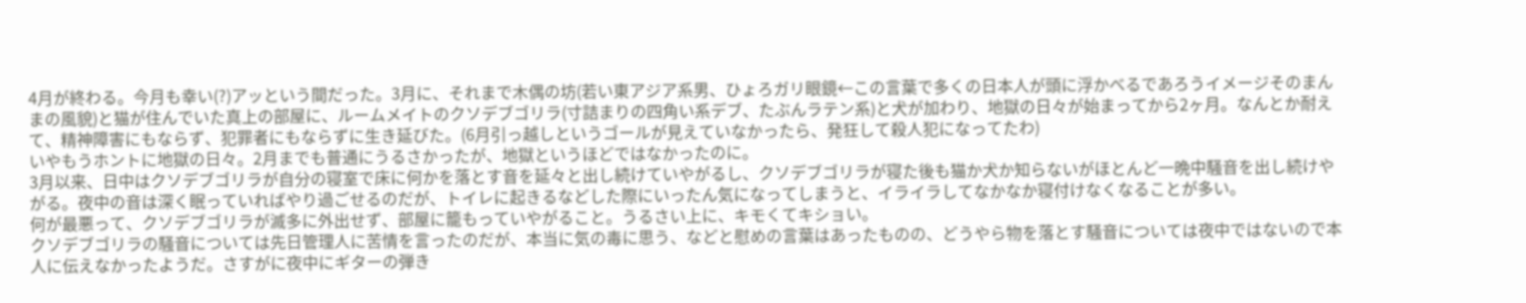4月が終わる。今月も幸い(?)アッという間だった。3月に、それまで木偶の坊(若い東アジア系男、ひょろガリ眼鏡←この言葉で多くの日本人が頭に浮かべるであろうイメージそのまんまの風貌)と猫が住んでいた真上の部屋に、ルームメイトのクソデブゴリラ(寸詰まりの四角い系デブ、たぶんラテン系)と犬が加わり、地獄の日々が始まってから2ヶ月。なんとか耐えて、精神障害にもならず、犯罪者にもならずに生き延びた。(6月引っ越しというゴールが見えていなかったら、発狂して殺人犯になってたわ)
いやもうホントに地獄の日々。2月までも普通にうるさかったが、地獄というほどではなかったのに。
3月以来、日中はクソデブゴリラが自分の寝室で床に何かを落とす音を延々と出し続けていやがるし、クソデブゴリラが寝た後も猫か犬か知らないがほとんど一晩中騒音を出し続けやがる。夜中の音は深く眠っていればやり過ごせるのだが、トイレに起きるなどした際にいったん気になってしまうと、イライラしてなかなか寝付けなくなることが多い。
何が最悪って、クソデブゴリラが滅多に外出せず、部屋に籠もっていやがること。うるさい上に、キモくてキショい。
クソデブゴリラの騒音については先日管理人に苦情を言ったのだが、本当に気の毒に思う、などと慰めの言葉はあったものの、どうやら物を落とす騒音については夜中ではないので本人に伝えなかったようだ。さすがに夜中にギターの弾き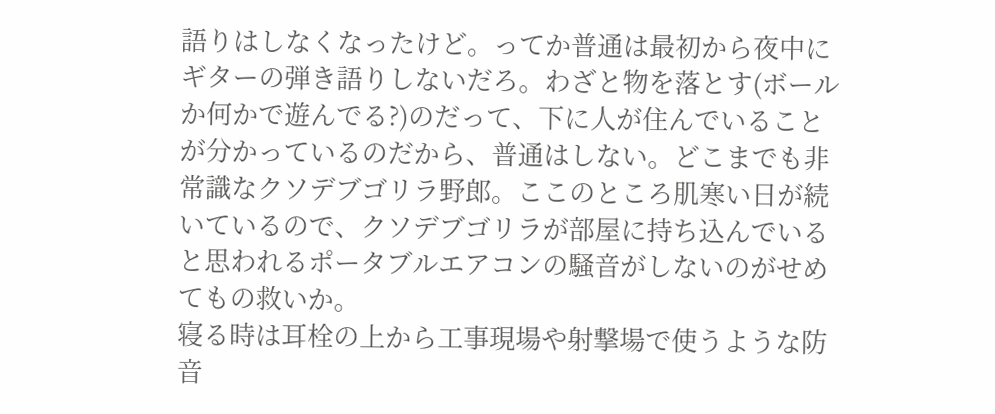語りはしなくなったけど。ってか普通は最初から夜中にギターの弾き語りしないだろ。わざと物を落とす(ボールか何かで遊んでる?)のだって、下に人が住んでいることが分かっているのだから、普通はしない。どこまでも非常識なクソデブゴリラ野郎。ここのところ肌寒い日が続いているので、クソデブゴリラが部屋に持ち込んでいると思われるポータブルエアコンの騒音がしないのがせめてもの救いか。
寝る時は耳栓の上から工事現場や射撃場で使うような防音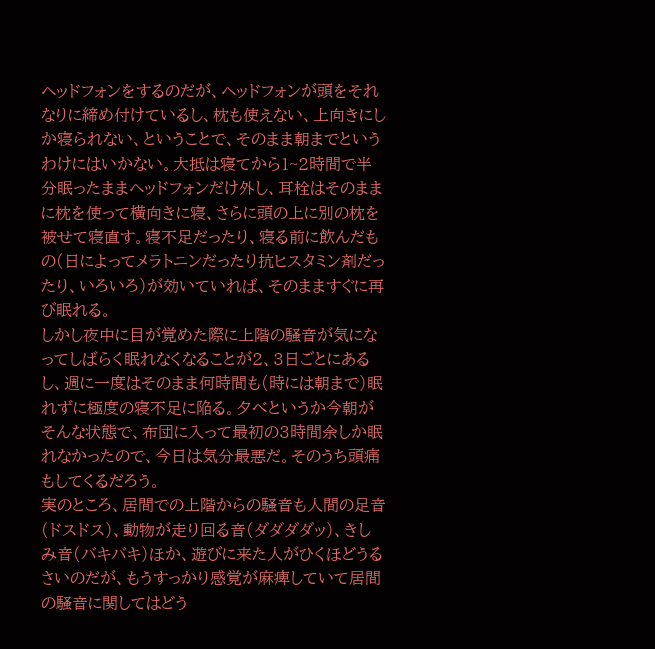ヘッドフォンをするのだが、ヘッドフォンが頭をそれなりに締め付けているし、枕も使えない、上向きにしか寝られない、ということで、そのまま朝までというわけにはいかない。大抵は寝てから1~2時間で半分眠ったままヘッドフォンだけ外し、耳栓はそのままに枕を使って横向きに寝、さらに頭の上に別の枕を被せて寝直す。寝不足だったり、寝る前に飲んだもの(日によってメラトニンだったり抗ヒスタミン剤だったり、いろいろ)が効いていれば、そのまますぐに再び眠れる。
しかし夜中に目が覚めた際に上階の騒音が気になってしばらく眠れなくなることが2、3日ごとにあるし、週に一度はそのまま何時間も(時には朝まで)眠れずに極度の寝不足に陥る。夕べというか今朝がそんな状態で、布団に入って最初の3時間余しか眠れなかったので、今日は気分最悪だ。そのうち頭痛もしてくるだろう。
実のところ、居間での上階からの騒音も人間の足音(ドスドス)、動物が走り回る音(ダダダダッ)、きしみ音(バキバキ)ほか、遊びに来た人がひくほどうるさいのだが、もうすっかり感覚が麻痺していて居間の騒音に関してはどう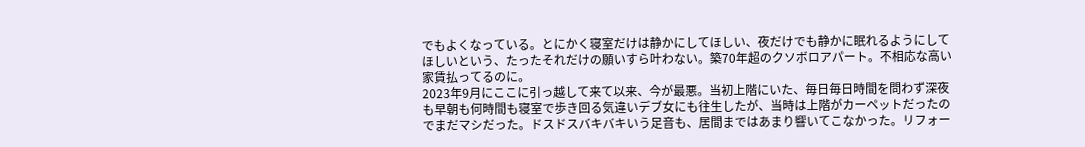でもよくなっている。とにかく寝室だけは静かにしてほしい、夜だけでも静かに眠れるようにしてほしいという、たったそれだけの願いすら叶わない。築70年超のクソボロアパート。不相応な高い家賃払ってるのに。
2023年9月にここに引っ越して来て以来、今が最悪。当初上階にいた、毎日毎日時間を問わず深夜も早朝も何時間も寝室で歩き回る気違いデブ女にも往生したが、当時は上階がカーペットだったのでまだマシだった。ドスドスバキバキいう足音も、居間まではあまり響いてこなかった。リフォー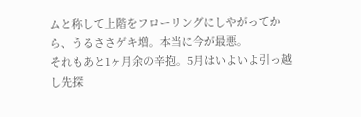ムと称して上階をフローリングにしやがってから、うるささゲキ増。本当に今が最悪。
それもあと1ヶ月余の辛抱。5月はいよいよ引っ越し先探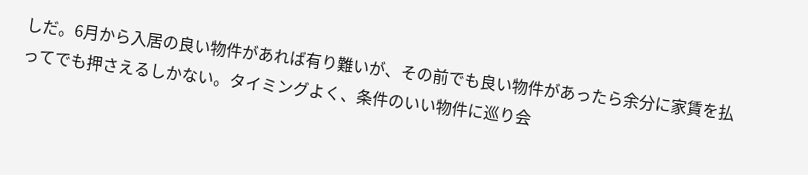しだ。6月から入居の良い物件があれば有り難いが、その前でも良い物件があったら余分に家賃を払ってでも押さえるしかない。タイミングよく、条件のいい物件に巡り会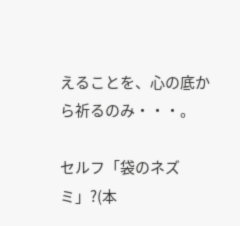えることを、心の底から祈るのみ・・・。

セルフ「袋のネズミ」?(本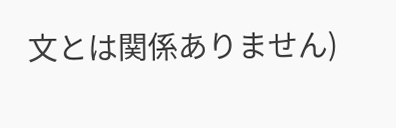文とは関係ありません)